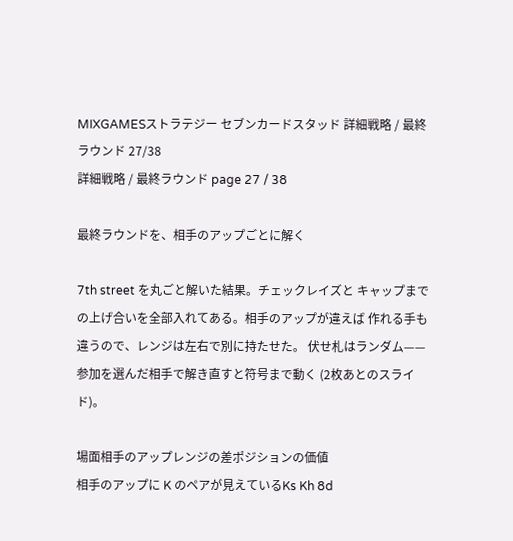MIXGAMESストラテジー セブンカードスタッド 詳細戦略 / 最終ラウンド 27/38
詳細戦略 / 最終ラウンド page 27 / 38

最終ラウンドを、相手のアップごとに解く

7th street を丸ごと解いた結果。チェックレイズと キャップまでの上げ合いを全部入れてある。相手のアップが違えば 作れる手も違うので、レンジは左右で別に持たせた。 伏せ札はランダム——参加を選んだ相手で解き直すと符号まで動く (2枚あとのスライド)。

場面相手のアップレンジの差ポジションの価値
相手のアップに K のペアが見えているKs Kh 8d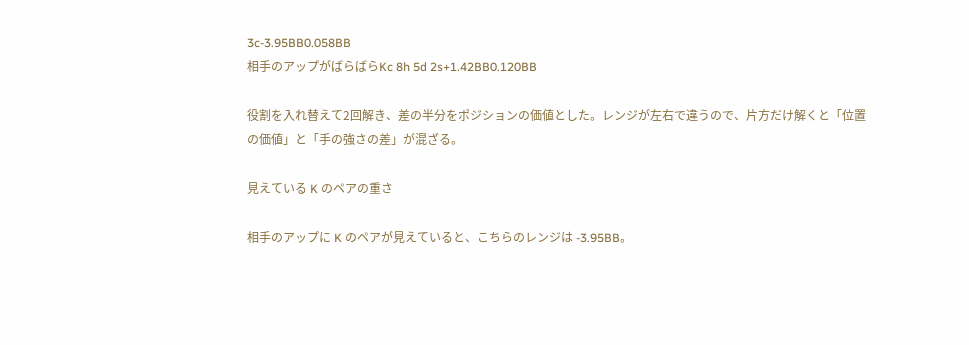3c-3.95BB0.058BB
相手のアップがばらばらKc 8h 5d 2s+1.42BB0.120BB

役割を入れ替えて2回解き、差の半分をポジションの価値とした。レンジが左右で違うので、片方だけ解くと「位置の価値」と「手の強さの差」が混ざる。

見えている K のペアの重さ

相手のアップに K のペアが見えていると、こちらのレンジは -3.95BB。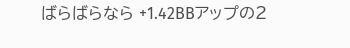ばらばらなら +1.42BBアップの2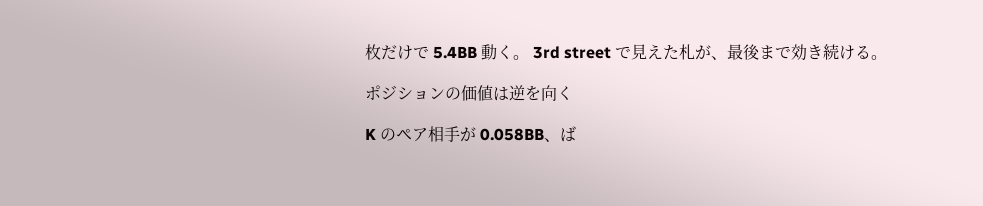枚だけで 5.4BB 動く。 3rd street で見えた札が、最後まで効き続ける。

ポジションの価値は逆を向く

K のペア相手が 0.058BB、ば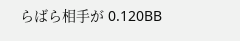らばら相手が 0.120BB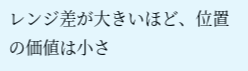レンジ差が大きいほど、位置の価値は小さ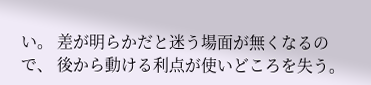い。 差が明らかだと迷う場面が無くなるので、 後から動ける利点が使いどころを失う。